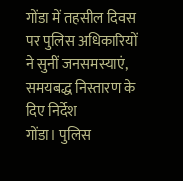गोंडा में तहसील दिवस पर पुलिस अधिकारियों ने सुनीं जनसमस्याएं, समयबद्ध निस्तारण के दिए निर्देश
गोंडा। पुलिस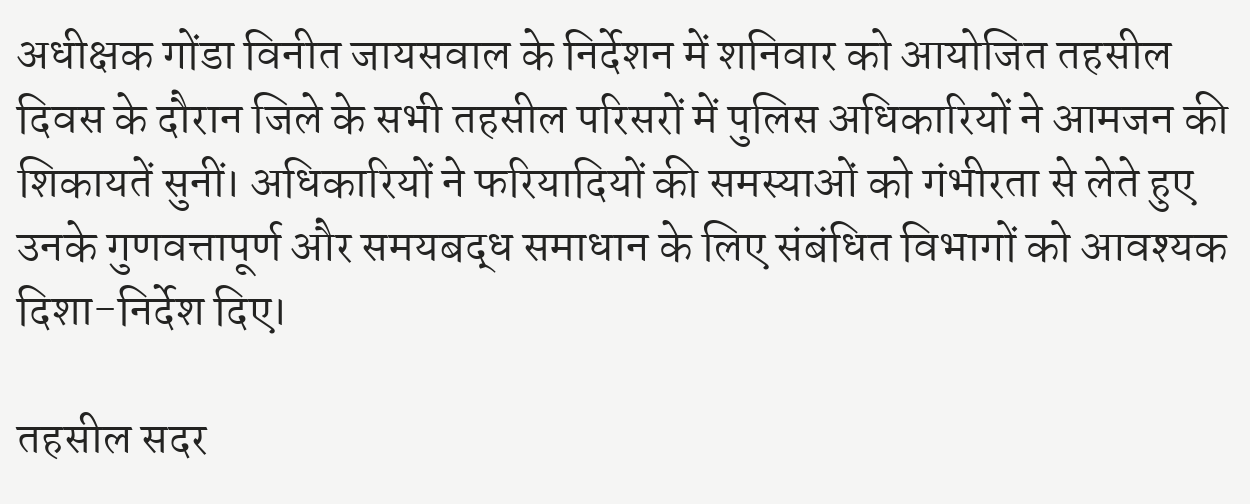अधीक्षक गोंडा विनीत जायसवाल के निर्देशन में शनिवार को आयोजित तहसील दिवस के दौरान जिले के सभी तहसील परिसरों में पुलिस अधिकारियों ने आमजन की शिकायतें सुनीं। अधिकारियों ने फरियादियों की समस्याओं को गंभीरता से लेते हुए उनके गुणवत्तापूर्ण और समयबद्ध समाधान के लिए संबंधित विभागों को आवश्यक दिशा-निर्देश दिए।

तहसील सदर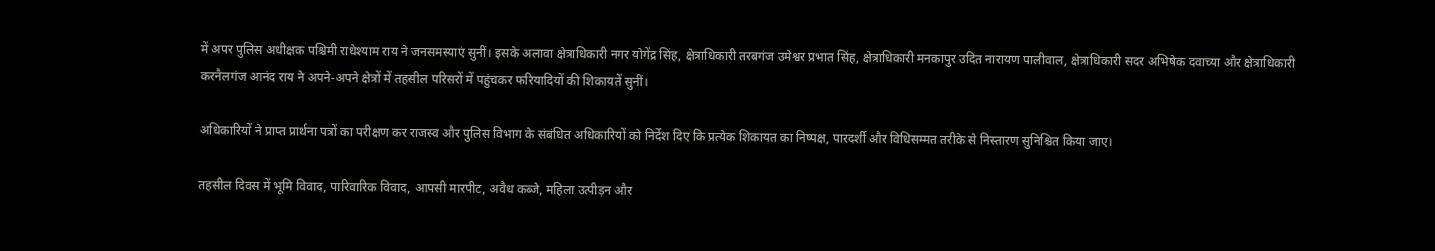में अपर पुलिस अधीक्षक पश्चिमी राधेश्याम राय ने जनसमस्याएं सुनीं। इसके अलावा क्षेत्राधिकारी नगर योगेंद्र सिंह, क्षेत्राधिकारी तरबगंज उमेश्वर प्रभात सिंह, क्षेत्राधिकारी मनकापुर उदित नारायण पालीवाल, क्षेत्राधिकारी सदर अभिषेक दवाच्या और क्षेत्राधिकारी करनैलगंज आनंद राय ने अपने-अपने क्षेत्रों में तहसील परिसरों में पहुंचकर फरियादियों की शिकायतें सुनीं।

अधिकारियों ने प्राप्त प्रार्थना पत्रों का परीक्षण कर राजस्व और पुलिस विभाग के संबंधित अधिकारियों को निर्देश दिए कि प्रत्येक शिकायत का निष्पक्ष, पारदर्शी और विधिसम्मत तरीके से निस्तारण सुनिश्चित किया जाए।

तहसील दिवस में भूमि विवाद, पारिवारिक विवाद, आपसी मारपीट, अवैध कब्जे, महिला उत्पीड़न और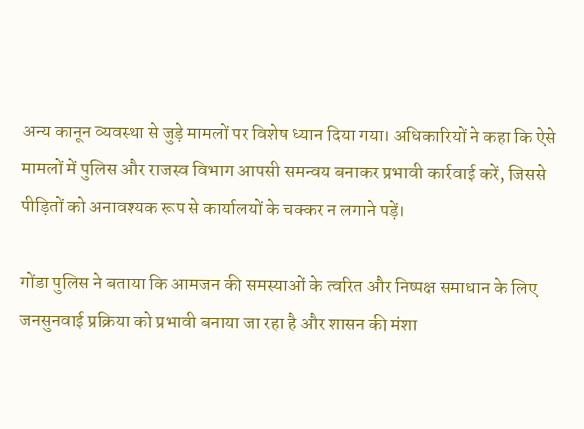अन्य कानून व्यवस्था से जुड़े मामलों पर विशेष ध्यान दिया गया। अधिकारियों ने कहा कि ऐसे मामलों में पुलिस और राजस्व विभाग आपसी समन्वय बनाकर प्रभावी कार्रवाई करें, जिससे पीड़ितों को अनावश्यक रूप से कार्यालयों के चक्कर न लगाने पड़ें।

गोंडा पुलिस ने बताया कि आमजन की समस्याओं के त्वरित और निष्पक्ष समाधान के लिए जनसुनवाई प्रक्रिया को प्रभावी बनाया जा रहा है और शासन की मंशा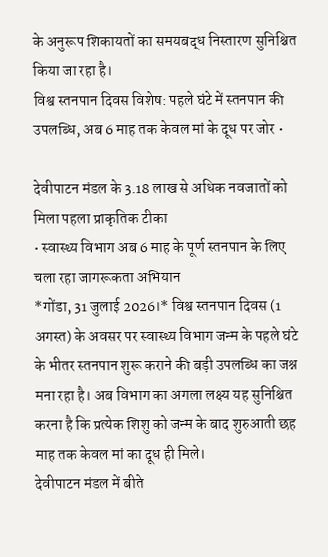के अनुरूप शिकायतों का समयबद्ध निस्तारण सुनिश्चित किया जा रहा है।
विश्व स्तनपान दिवस विशेष: पहले घंटे में स्तनपान की उपलब्धि, अब 6 माह तक केवल मां के दूध पर जोर •

देवीपाटन मंडल के 3.18 लाख से अधिक नवजातों को मिला पहला प्राकृतिक टीका
• स्वास्थ्य विभाग अब 6 माह के पूर्ण स्तनपान के लिए चला रहा जागरूकता अभियान
*गोंडा, 31 जुलाई 2026।* विश्व स्तनपान दिवस (1 अगस्त) के अवसर पर स्वास्थ्य विभाग जन्म के पहले घंटे के भीतर स्तनपान शुरू कराने की बड़ी उपलब्धि का जश्न मना रहा है। अब विभाग का अगला लक्ष्य यह सुनिश्चित करना है कि प्रत्येक शिशु को जन्म के बाद शुरुआती छह माह तक केवल मां का दूध ही मिले।
देवीपाटन मंडल में बीते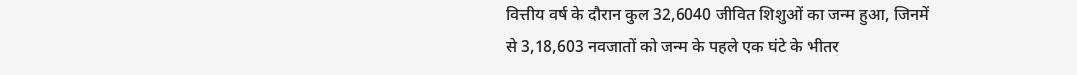वित्तीय वर्ष के दौरान कुल 32,6040 जीवित शिशुओं का जन्म हुआ, जिनमें से 3,18,603 नवजातों को जन्म के पहले एक घंटे के भीतर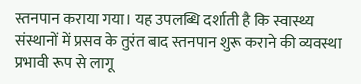स्तनपान कराया गया। यह उपलब्धि दर्शाती है कि स्वास्थ्य संस्थानों में प्रसव के तुरंत बाद स्तनपान शुरू कराने की व्यवस्था प्रभावी रूप से लागू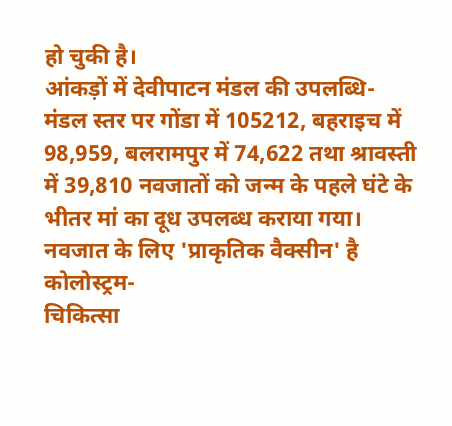हो चुकी है।
आंकड़ों में देवीपाटन मंडल की उपलब्धि-
मंडल स्तर पर गोंडा में 105212, बहराइच में 98,959, बलरामपुर में 74,622 तथा श्रावस्ती में 39,810 नवजातों को जन्म के पहले घंटे के भीतर मां का दूध उपलब्ध कराया गया।
नवजात के लिए 'प्राकृतिक वैक्सीन' है कोलोस्ट्रम-
चिकित्सा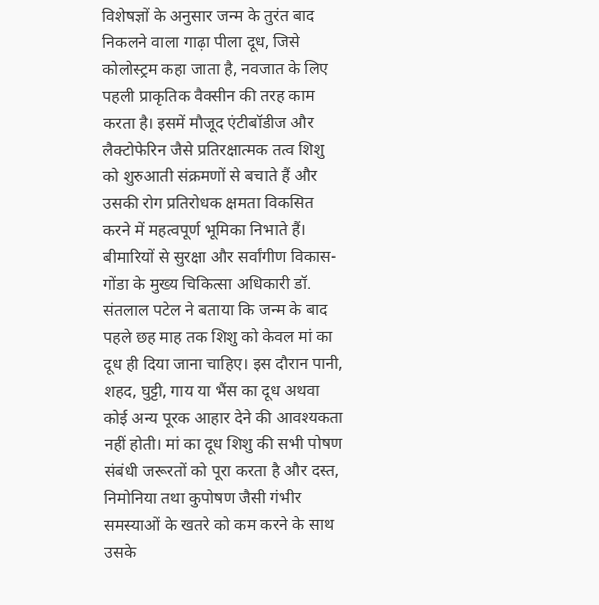विशेषज्ञों के अनुसार जन्म के तुरंत बाद निकलने वाला गाढ़ा पीला दूध, जिसे कोलोस्ट्रम कहा जाता है, नवजात के लिए पहली प्राकृतिक वैक्सीन की तरह काम करता है। इसमें मौजूद एंटीबॉडीज और लैक्टोफेरिन जैसे प्रतिरक्षात्मक तत्व शिशु को शुरुआती संक्रमणों से बचाते हैं और उसकी रोग प्रतिरोधक क्षमता विकसित करने में महत्वपूर्ण भूमिका निभाते हैं।
बीमारियों से सुरक्षा और सर्वांगीण विकास-
गोंडा के मुख्य चिकित्सा अधिकारी डॉ. संतलाल पटेल ने बताया कि जन्म के बाद पहले छह माह तक शिशु को केवल मां का दूध ही दिया जाना चाहिए। इस दौरान पानी, शहद, घुट्टी, गाय या भैंस का दूध अथवा कोई अन्य पूरक आहार देने की आवश्यकता नहीं होती। मां का दूध शिशु की सभी पोषण संबंधी जरूरतों को पूरा करता है और दस्त, निमोनिया तथा कुपोषण जैसी गंभीर समस्याओं के खतरे को कम करने के साथ उसके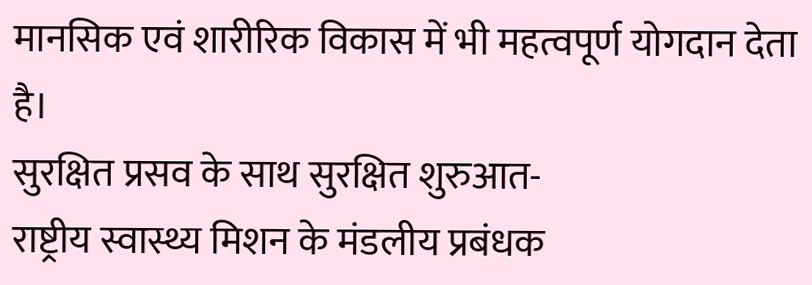मानसिक एवं शारीरिक विकास में भी महत्वपूर्ण योगदान देता है।
सुरक्षित प्रसव के साथ सुरक्षित शुरुआत-
राष्ट्रीय स्वास्थ्य मिशन के मंडलीय प्रबंधक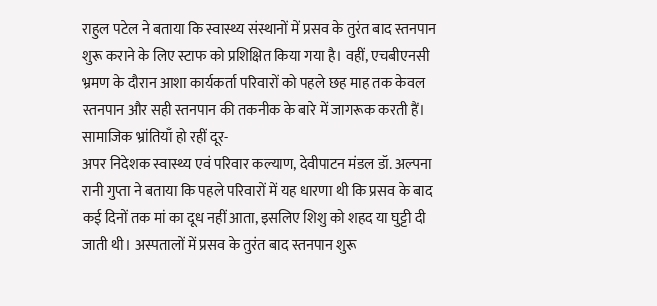राहुल पटेल ने बताया कि स्वास्थ्य संस्थानों में प्रसव के तुरंत बाद स्तनपान शुरू कराने के लिए स्टाफ को प्रशिक्षित किया गया है। वहीं, एचबीएनसी भ्रमण के दौरान आशा कार्यकर्ता परिवारों को पहले छह माह तक केवल स्तनपान और सही स्तनपान की तकनीक के बारे में जागरूक करती हैं।
सामाजिक भ्रांतियाँ हो रहीं दूर-
अपर निदेशक स्वास्थ्य एवं परिवार कल्याण, देवीपाटन मंडल डॉ. अल्पना रानी गुप्ता ने बताया कि पहले परिवारों में यह धारणा थी कि प्रसव के बाद कई दिनों तक मां का दूध नहीं आता, इसलिए शिशु को शहद या घुट्टी दी जाती थी। अस्पतालों में प्रसव के तुरंत बाद स्तनपान शुरू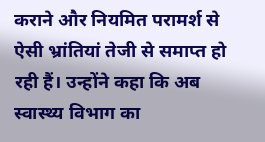कराने और नियमित परामर्श से ऐसी भ्रांतियां तेजी से समाप्त हो रही हैं। उन्होंने कहा कि अब स्वास्थ्य विभाग का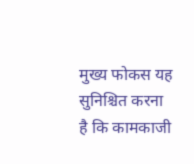मुख्य फोकस यह सुनिश्चित करना है कि कामकाजी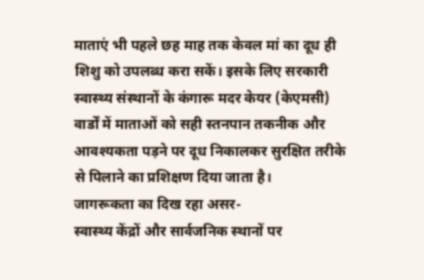माताएं भी पहले छह माह तक केवल मां का दूध ही शिशु को उपलब्ध करा सकें। इसके लिए सरकारी स्वास्थ्य संस्थानों के कंगारू मदर केयर (केएमसी) वार्डों में माताओं को सही स्तनपान तकनीक और आवश्यकता पड़ने पर दूध निकालकर सुरक्षित तरीके से पिलाने का प्रशिक्षण दिया जाता है।
जागरूकता का दिख रहा असर-
स्वास्थ्य केंद्रों और सार्वजनिक स्थानों पर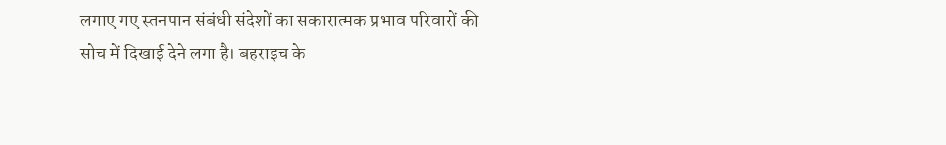लगाए गए स्तनपान संबंधी संदेशों का सकारात्मक प्रभाव परिवारों की सोच में दिखाई देने लगा है। बहराइच के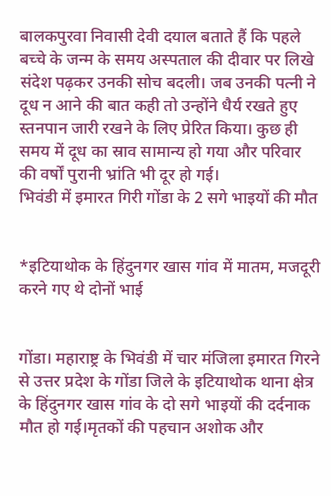बालकपुरवा निवासी देवी दयाल बताते हैं कि पहले बच्चे के जन्म के समय अस्पताल की दीवार पर लिखे संदेश पढ़कर उनकी सोच बदली। जब उनकी पत्नी ने दूध न आने की बात कही तो उन्होंने धैर्य रखते हुए स्तनपान जारी रखने के लिए प्रेरित किया। कुछ ही समय में दूध का स्राव सामान्य हो गया और परिवार की वर्षों पुरानी भ्रांति भी दूर हो गई।
भिवंडी में इमारत गिरी गोंडा के 2 सगे भाइयों की मौत


*इटियाथोक के हिंदुनगर खास गांव में मातम, मजदूरी करने गए थे दोनों भाई


गोंडा। महाराष्ट्र के भिवंडी में चार मंजिला इमारत गिरने से उत्तर प्रदेश के गोंडा जिले के इटियाथोक थाना क्षेत्र के हिंदुनगर खास गांव के दो सगे भाइयों की दर्दनाक मौत हो गई।मृतकों की पहचान अशोक और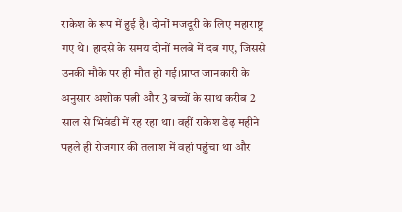राकेश के रूप में हुई है। दोनों मजदूरी के लिए महाराष्ट्र गए थे। हादसे के समय दोनों मलबे में दब गए, जिससे उनकी मौके पर ही मौत हो गई।प्राप्त जानकारी के अनुसार अशोक पत्नी और 3 बच्चों के साथ करीब 2 साल से भिवंडी में रह रहा था। वहीं राकेश डेढ़ महीने पहले ही रोजगार की तलाश में वहां पहुंचा था और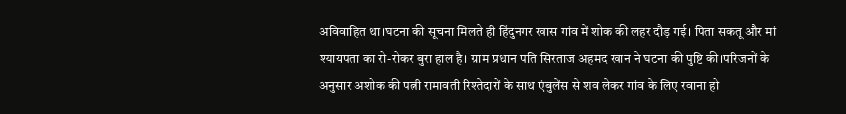अविवाहित था।घटना की सूचना मिलते ही हिंदुनगर खास गांव में शोक की लहर दौड़ गई। पिता सकतू और मां श्यायपता का रो-रोकर बुरा हाल है। ग्राम प्रधान पति सिरताज अहमद खान ने घटना की पुष्टि की।परिजनों के अनुसार अशोक की पत्नी रामावती रिश्तेदारों के साथ एंबुलेंस से शव लेकर गांव के लिए रवाना हो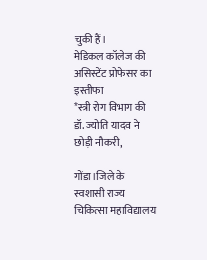चुकी हैं।
मेडिकल कॉलेज की असिस्टेंट प्रोफेसर का इस्तीफा
*स्त्री रोग विभाग की डॉ. ज्योति यादव ने छोड़ी नौकरी,

गोंडा।जिले के स्वशासी राज्य चिकित्सा महाविद्यालय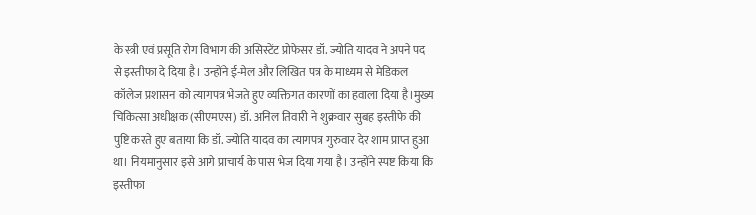के स्त्री एवं प्रसूति रोग विभाग की असिस्टेंट प्रोफेसर डॉ. ज्योति यादव ने अपने पद से इस्तीफा दे दिया है। उन्होंने ई-मेल और लिखित पत्र के माध्यम से मेडिकल कॉलेज प्रशासन को त्यागपत्र भेजते हुए व्यक्तिगत कारणों का हवाला दिया है।मुख्य चिकित्सा अधीक्षक (सीएमएस) डॉ. अनिल तिवारी ने शुक्रवार सुबह इस्तीफे की पुष्टि करते हुए बताया कि डॉ. ज्योति यादव का त्यागपत्र गुरुवार देर शाम प्राप्त हुआ था। नियमानुसार इसे आगे प्राचार्य के पास भेज दिया गया है। उन्होंने स्पष्ट किया कि इस्तीफा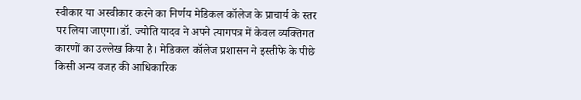स्वीकार या अस्वीकार करने का निर्णय मेडिकल कॉलेज के प्राचार्य के स्तर पर लिया जाएगा।डॉ. ज्योति यादव ने अपने त्यागपत्र में केवल व्यक्तिगत कारणों का उल्लेख किया है। मेडिकल कॉलेज प्रशासन ने इस्तीफे के पीछे किसी अन्य वजह की आधिकारिक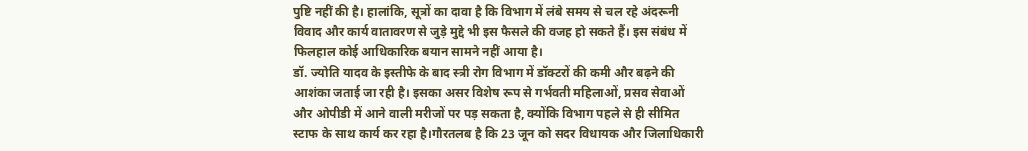पुष्टि नहीं की है। हालांकि, सूत्रों का दावा है कि विभाग में लंबे समय से चल रहे अंदरूनी विवाद और कार्य वातावरण से जुड़े मुद्दे भी इस फैसले की वजह हो सकते हैं। इस संबंध में फिलहाल कोई आधिकारिक बयान सामने नहीं आया है।
डॉ. ज्योति यादव के इस्तीफे के बाद स्त्री रोग विभाग में डॉक्टरों की कमी और बढ़ने की आशंका जताई जा रही है। इसका असर विशेष रूप से गर्भवती महिलाओं, प्रसव सेवाओं और ओपीडी में आने वाली मरीजों पर पड़ सकता है, क्योंकि विभाग पहले से ही सीमित स्टाफ के साथ कार्य कर रहा है।गौरतलब है कि 23 जून को सदर विधायक और जिलाधिकारी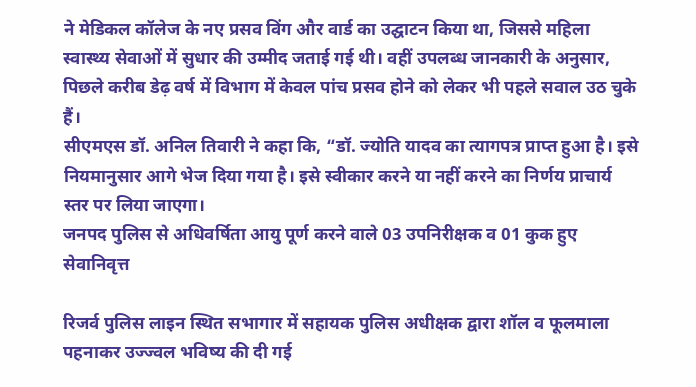ने मेडिकल कॉलेज के नए प्रसव विंग और वार्ड का उद्घाटन किया था, जिससे महिला स्वास्थ्य सेवाओं में सुधार की उम्मीद जताई गई थी। वहीं उपलब्ध जानकारी के अनुसार, पिछले करीब डेढ़ वर्ष में विभाग में केवल पांच प्रसव होने को लेकर भी पहले सवाल उठ चुके हैं।
सीएमएस डॉ. अनिल तिवारी ने कहा कि, “डॉ. ज्योति यादव का त्यागपत्र प्राप्त हुआ है। इसे नियमानुसार आगे भेज दिया गया है। इसे स्वीकार करने या नहीं करने का निर्णय प्राचार्य स्तर पर लिया जाएगा।
जनपद पुलिस से अधिवर्षिता आयु पूर्ण करने वाले 03 उपनिरीक्षक व 01 कुक हुए सेवानिवृत्त

रिजर्व पुलिस लाइन स्थित सभागार में सहायक पुलिस अधीक्षक द्वारा शॉल व फूलमाला पहनाकर उज्ज्वल भविष्य की दी गई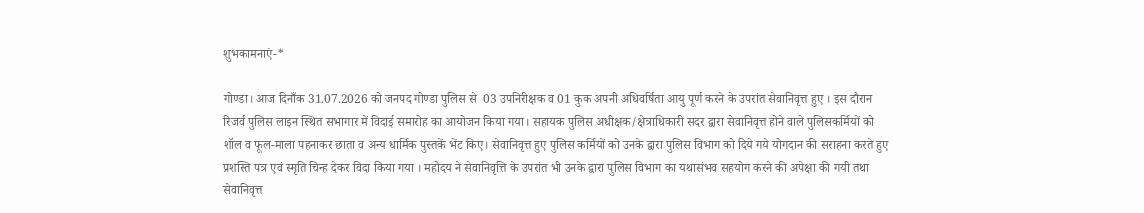शुभकामनाएं-*

गोण्डा। आज दिनाँक 31.07.2026 को जनपद गोण्डा पुलिस से  03 उपनिरीक्षक व 01 कुक अपनी अधिवर्षिता आयु पूर्ण करने के उपरांत सेवानिवृत्त हुए । इस दौरान रिजर्व पुलिस लाइन स्थित सभागार में विदाई समारोह का आयोजन किया गया। सहायक पुलिस अधीक्षक/क्षेत्राधिकारी सदर द्वारा सेवानिवृत्त होने वाले पुलिसकर्मियों को शॉल व फूल-माला पहनाकर छाता व अन्य धार्मिक पुस्तकें भेंट किए। सेवानिवृत्त हुए पुलिस कर्मियों को उनके द्वारा पुलिस विभाग को दिये गये योगदान की सराहना करते हुए प्रशस्ति पत्र एवं स्मृति चिन्ह देकर विदा किया गया । महोदय ने सेवानिवृत्ति के उपरांत भी उनके द्वारा पुलिस विभाग का यथासंभव सहयोग करने की अपेक्षा की गयी तथा सेवानिवृत्त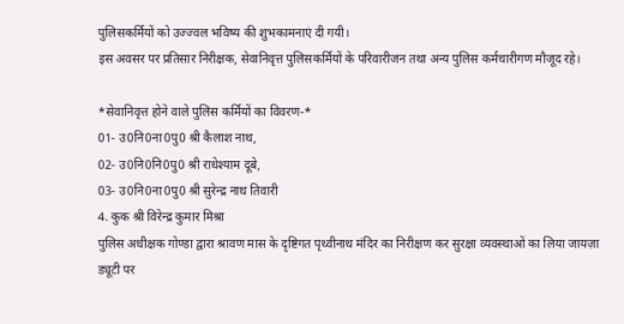पुलिसकर्मियों को उज्ज्वल भविष्य की शुभकामनाएं दी गयी।
इस अवसर पर प्रतिसार निरीक्षक, सेवानिवृत्त पुलिसकर्मियों के परिवारीजन तथा अन्य पुलिस कर्मचारीगण मौजूद रहे।

*सेवानिवृत्त होने वाले पुलिस कर्मियों का विवरण-*
01- उ0नि0ना0पु0 श्री कैलाश नाथ,
02- उ0नि0नि0पु0 श्री राधेश्याम दूबे,
03- उ0नि0ना0पु0 श्री सुरेन्द्र नाथ तिवारी
4. कुक श्री विरेन्द्र कुमार मिश्रा
पुलिस अधीक्षक गोण्डा द्वारा श्रावण मास के दृष्टिगत पृथ्वीनाथ मंदिर का निरीक्षण कर सुरक्षा व्यवस्थाओं का लिया जायज़ा
ड्यूटी पर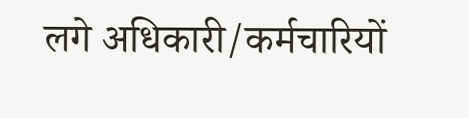लगे अधिकारी/कर्मचारियों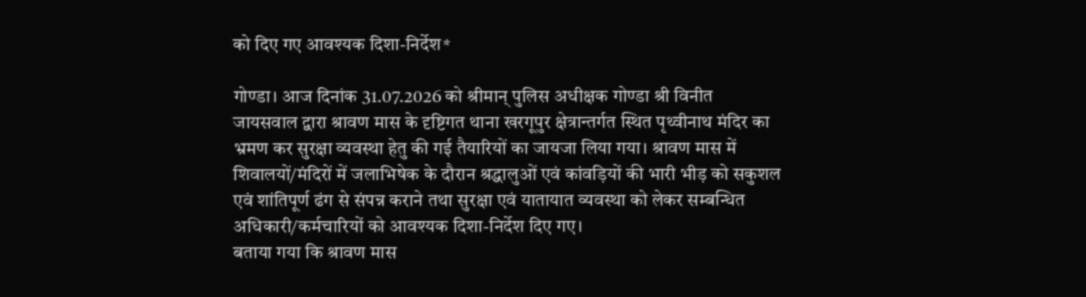को दिए गए आवश्यक दिशा-निर्देश*

गोण्डा। आज दिनांक 31.07.2026 को श्रीमान् पुलिस अधीक्षक गोण्डा श्री विनीत जायसवाल द्वारा श्रावण मास के दृष्टिगत थाना खरगूपुर क्षेत्रान्तर्गत स्थित पृथ्वीनाथ मंदिर का भ्रमण कर सुरक्षा व्यवस्था हेतु की गई तैयारियों का जायजा लिया गया। श्रावण मास में शिवालयों/मंदिरों में जलाभिषेक के दौरान श्रद्धालुओं एवं कांवड़ियों की भारी भीड़ को सकुशल एवं शांतिपूर्ण ढंग से संपन्न कराने तथा सुरक्षा एवं यातायात व्यवस्था को लेकर सम्बन्धित अधिकारी/कर्मचारियों को आवश्यक दिशा-निर्देश दिए गए।
बताया गया कि श्रावण मास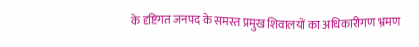के दृष्टिगत जनपद के समस्त प्रमुख शिवालयों का अधिकारीगण भ्रमण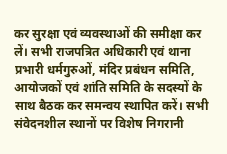कर सुरक्षा एवं व्यवस्थाओं की समीक्षा कर लें। सभी राजपत्रित अधिकारी एवं थाना प्रभारी धर्मगुरुओं, मंदिर प्रबंधन समिति, आयोजकों एवं शांति समिति के सदस्यों के साथ बैठक कर समन्वय स्थापित करें। सभी संवेदनशील स्थानों पर विशेष निगरानी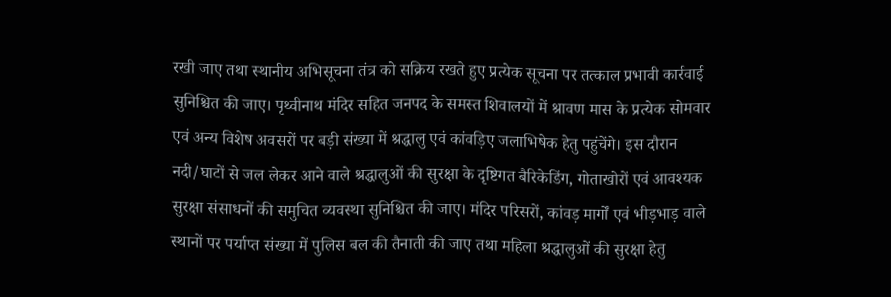रखी जाए तथा स्थानीय अभिसूचना तंत्र को सक्रिय रखते हुए प्रत्येक सूचना पर तत्काल प्रभावी कार्रवाई सुनिश्चित की जाए। पृथ्वीनाथ मंदिर सहित जनपद के समस्त शिवालयों में श्रावण मास के प्रत्येक सोमवार एवं अन्य विशेष अवसरों पर बड़ी संख्या में श्रद्धालु एवं कांवड़िए जलाभिषेक हेतु पहुंचेंगे। इस दौरान नदी/घाटों से जल लेकर आने वाले श्रद्धालुओं की सुरक्षा के दृष्टिगत बैरिकेडिंग, गोताखोरों एवं आवश्यक सुरक्षा संसाधनों की समुचित व्यवस्था सुनिश्चित की जाए। मंदिर परिसरों, कांवड़ मार्गों एवं भीड़भाड़ वाले स्थानों पर पर्याप्त संख्या में पुलिस बल की तैनाती की जाए तथा महिला श्रद्धालुओं की सुरक्षा हेतु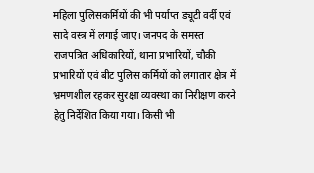महिला पुलिसकर्मियों की भी पर्याप्त ड्यूटी वर्दी एवं सादे वस्त्र में लगाई जाए। जनपद के समस्त राजपत्रित अधिकारियों, थाना प्रभारियों, चौकी प्रभारियों एवं बीट पुलिस कर्मियों को लगातार क्षेत्र में भ्रमणशील रहकर सुरक्षा व्यवस्था का निरीक्षण करने हेतु निर्देशित किया गया। किसी भी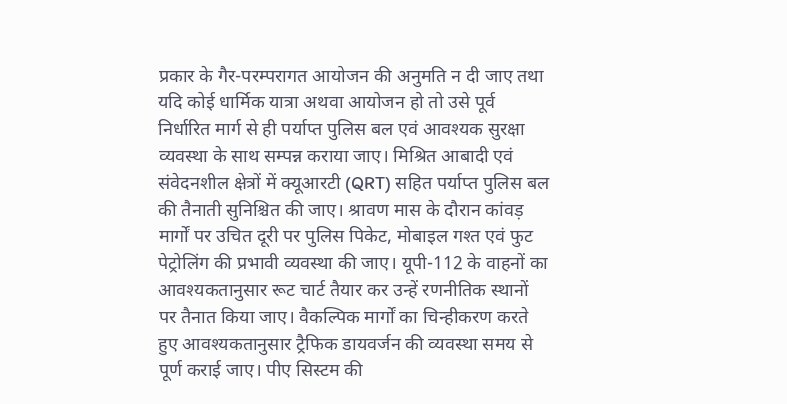प्रकार के गैर-परम्परागत आयोजन की अनुमति न दी जाए तथा यदि कोई धार्मिक यात्रा अथवा आयोजन हो तो उसे पूर्व निर्धारित मार्ग से ही पर्याप्त पुलिस बल एवं आवश्यक सुरक्षा व्यवस्था के साथ सम्पन्न कराया जाए। मिश्रित आबादी एवं संवेदनशील क्षेत्रों में क्यूआरटी (QRT) सहित पर्याप्त पुलिस बल की तैनाती सुनिश्चित की जाए। श्रावण मास के दौरान कांवड़ मार्गों पर उचित दूरी पर पुलिस पिकेट, मोबाइल गश्त एवं फुट पेट्रोलिंग की प्रभावी व्यवस्था की जाए। यूपी-112 के वाहनों का आवश्यकतानुसार रूट चार्ट तैयार कर उन्हें रणनीतिक स्थानों पर तैनात किया जाए। वैकल्पिक मार्गों का चिन्हीकरण करते हुए आवश्यकतानुसार ट्रैफिक डायवर्जन की व्यवस्था समय से पूर्ण कराई जाए। पीए सिस्टम की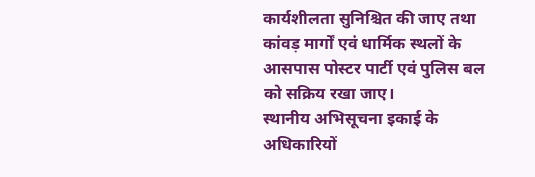कार्यशीलता सुनिश्चित की जाए तथा कांवड़ मार्गों एवं धार्मिक स्थलों के आसपास पोस्टर पार्टी एवं पुलिस बल को सक्रिय रखा जाए।
स्थानीय अभिसूचना इकाई के अधिकारियों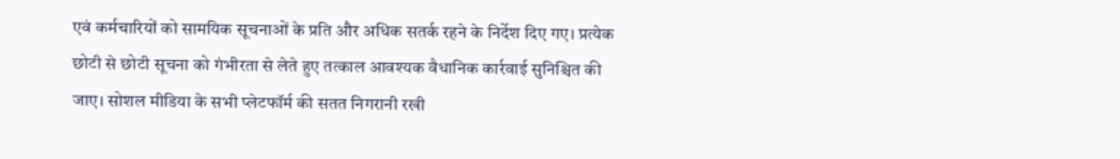एवं कर्मचारियों को सामयिक सूचनाओं के प्रति और अधिक सतर्क रहने के निर्देश दिए गए। प्रत्येक छोटी से छोटी सूचना को गंभीरता से लेते हुए तत्काल आवश्यक वैधानिक कार्रवाई सुनिश्चित की जाए। सोशल मीडिया के सभी प्लेटफॉर्म की सतत निगरानी रखी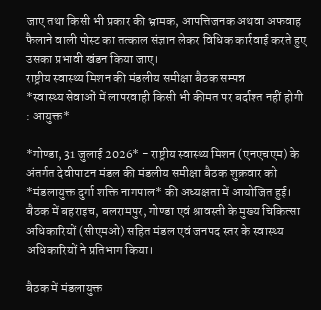जाए तथा किसी भी प्रकार की भ्रामक, आपत्तिजनक अथवा अफवाह फैलाने वाली पोस्ट का तत्काल संज्ञान लेकर विधिक कार्रवाई करते हुए उसका प्रभावी खंडन किया जाए।
राष्ट्रीय स्वास्थ्य मिशन की मंडलीय समीक्षा बैठक सम्पन्न
*स्वास्थ्य सेवाओं में लापरवाही किसी भी कीमत पर बर्दाश्त नहीं होगी : आयुक्त*

*गोण्डा, 31 जुलाई 2026* - राष्ट्रीय स्वास्थ्य मिशन (एनएचएम) के अंतर्गत देवीपाटन मंडल की मंडलीय समीक्षा बैठक शुक्रवार को *मंडलायुक्त दुर्गा शक्ति नागपाल* की अध्यक्षता में आयोजित हुई। बैठक में बहराइच, बलरामपुर, गोण्डा एवं श्रावस्ती के मुख्य चिकित्सा अधिकारियों (सीएमओ) सहित मंडल एवं जनपद स्तर के स्वास्थ्य अधिकारियों ने प्रतिभाग किया।

बैठक में मंडलायुक्त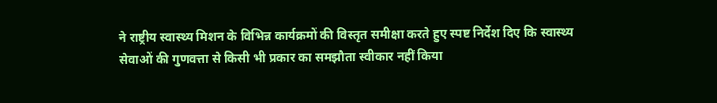ने राष्ट्रीय स्वास्थ्य मिशन के विभिन्न कार्यक्रमों की विस्तृत समीक्षा करते हुए स्पष्ट निर्देश दिए कि स्वास्थ्य सेवाओं की गुणवत्ता से किसी भी प्रकार का समझौता स्वीकार नहीं किया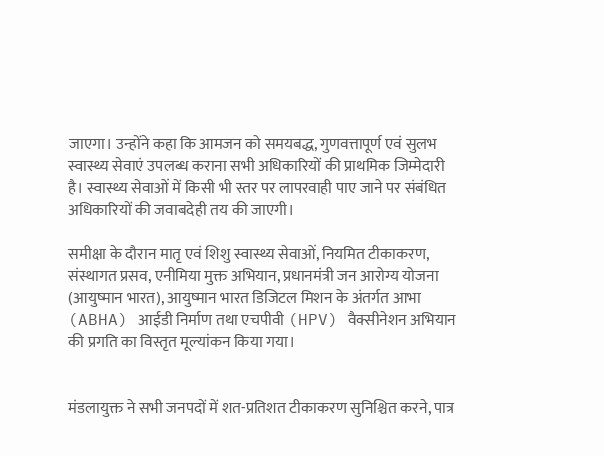जाएगा। उन्होंने कहा कि आमजन को समयबद्ध, गुणवत्तापूर्ण एवं सुलभ स्वास्थ्य सेवाएं उपलब्ध कराना सभी अधिकारियों की प्राथमिक जिम्मेदारी है। स्वास्थ्य सेवाओं में किसी भी स्तर पर लापरवाही पाए जाने पर संबंधित अधिकारियों की जवाबदेही तय की जाएगी।

समीक्षा के दौरान मातृ एवं शिशु स्वास्थ्य सेवाओं, नियमित टीकाकरण, संस्थागत प्रसव, एनीमिया मुक्त अभियान, प्रधानमंत्री जन आरोग्य योजना (आयुष्मान भारत), आयुष्मान भारत डिजिटल मिशन के अंतर्गत आभा (ABHA) आईडी निर्माण तथा एचपीवी (HPV) वैक्सीनेशन अभियान की प्रगति का विस्तृत मूल्यांकन किया गया।


मंडलायुक्त ने सभी जनपदों में शत-प्रतिशत टीकाकरण सुनिश्चित करने, पात्र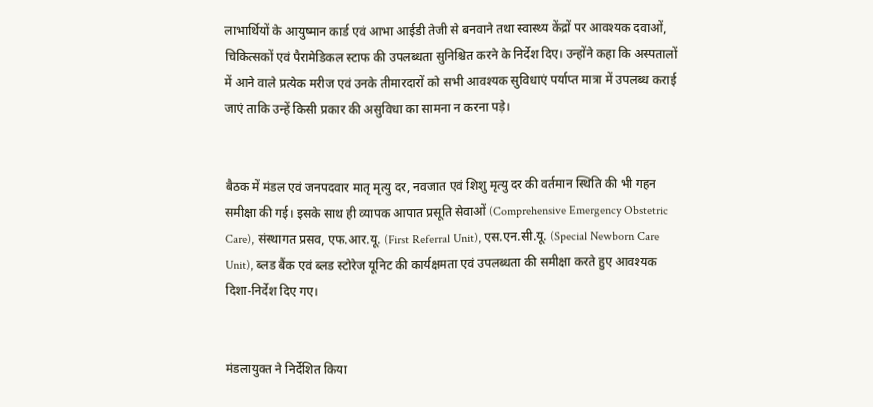लाभार्थियों के आयुष्मान कार्ड एवं आभा आईडी तेजी से बनवाने तथा स्वास्थ्य केंद्रों पर आवश्यक दवाओं, चिकित्सकों एवं पैरामेडिकल स्टाफ की उपलब्धता सुनिश्चित करने के निर्देश दिए। उन्होंने कहा कि अस्पतालों में आने वाले प्रत्येक मरीज एवं उनके तीमारदारों को सभी आवश्यक सुविधाएं पर्याप्त मात्रा में उपलब्ध कराई जाएं ताकि उन्हें किसी प्रकार की असुविधा का सामना न करना पड़े।


बैठक में मंडल एवं जनपदवार मातृ मृत्यु दर, नवजात एवं शिशु मृत्यु दर की वर्तमान स्थिति की भी गहन समीक्षा की गई। इसके साथ ही व्यापक आपात प्रसूति सेवाओं (Comprehensive Emergency Obstetric Care), संस्थागत प्रसव, एफ.आर.यू. (First Referral Unit), एस.एन.सी.यू. (Special Newborn Care Unit), ब्लड बैंक एवं ब्लड स्टोरेज यूनिट की कार्यक्षमता एवं उपलब्धता की समीक्षा करते हुए आवश्यक दिशा-निर्देश दिए गए।


मंडलायुक्त ने निर्देशित किया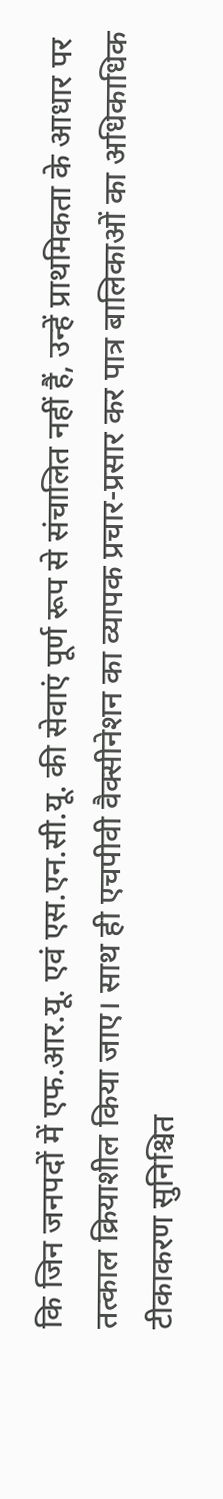कि जिन जनपदों में एफ.आर.यू. एवं एस.एन.सी.यू. की सेवाएं पूर्ण रूप से संचालित नहीं हैं, उन्हें प्राथमिकता के आधार पर तत्काल क्रियाशील किया जाए। साथ ही एचपीवी वैक्सीनेशन का व्यापक प्रचार-प्रसार कर पात्र बालिकाओं का अधिकाधिक टीकाकरण सुनिश्चित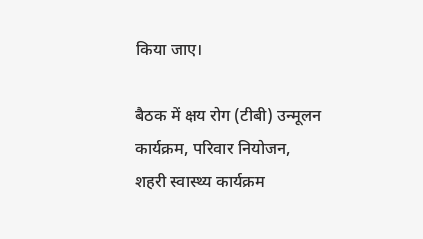किया जाए।

बैठक में क्षय रोग (टीबी) उन्मूलन कार्यक्रम, परिवार नियोजन, शहरी स्वास्थ्य कार्यक्रम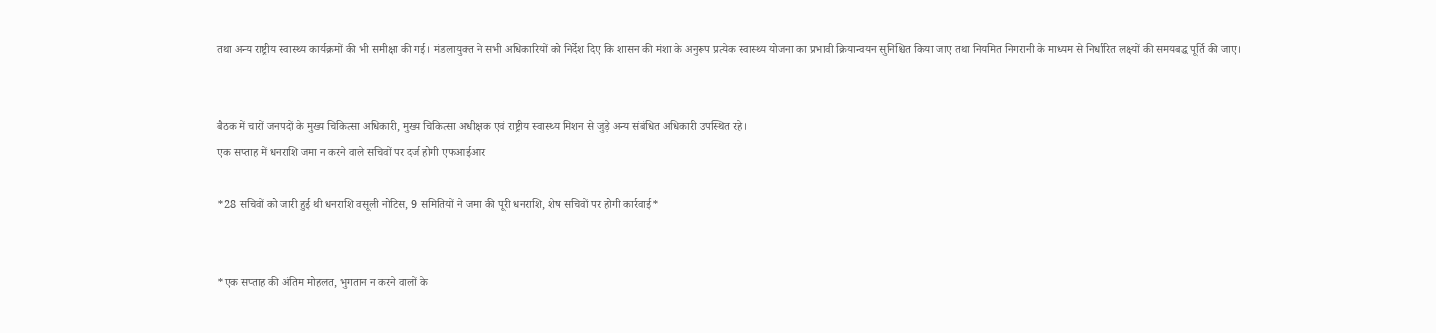तथा अन्य राष्ट्रीय स्वास्थ्य कार्यक्रमों की भी समीक्षा की गई। मंडलायुक्त ने सभी अधिकारियों को निर्देश दिए कि शासन की मंशा के अनुरूप प्रत्येक स्वास्थ्य योजना का प्रभावी क्रियान्वयन सुनिश्चित किया जाए तथा नियमित निगरानी के माध्यम से निर्धारित लक्ष्यों की समयबद्ध पूर्ति की जाए।


बैठक में चारों जनपदों के मुख्य चिकित्सा अधिकारी, मुख्य चिकित्सा अधीक्षक एवं राष्ट्रीय स्वास्थ्य मिशन से जुड़े अन्य संबंधित अधिकारी उपस्थित रहे।
एक सप्ताह में धनराशि जमा न करने वाले सचिवों पर दर्ज होगी एफआईआर

*28 सचिवों को जारी हुई थी धनराशि वसूली नोटिस, 9 समितियों ने जमा की पूरी धनराशि, शेष सचिवों पर होगी कार्रवाई*


*एक सप्ताह की अंतिम मोहलत, भुगतान न करने वालों के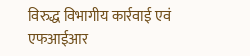विरुद्ध विभागीय कार्रवाई एवं एफआईआर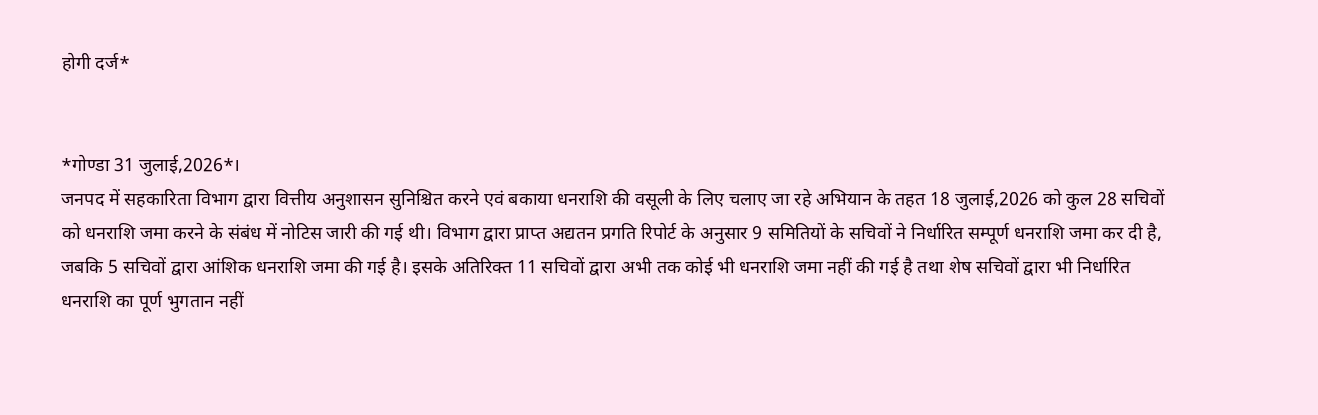होगी दर्ज*


*गोण्डा 31 जुलाई,2026*।
जनपद में सहकारिता विभाग द्वारा वित्तीय अनुशासन सुनिश्चित करने एवं बकाया धनराशि की वसूली के लिए चलाए जा रहे अभियान के तहत 18 जुलाई,2026 को कुल 28 सचिवों को धनराशि जमा करने के संबंध में नोटिस जारी की गई थी। विभाग द्वारा प्राप्त अद्यतन प्रगति रिपोर्ट के अनुसार 9 समितियों के सचिवों ने निर्धारित सम्पूर्ण धनराशि जमा कर दी है, जबकि 5 सचिवों द्वारा आंशिक धनराशि जमा की गई है। इसके अतिरिक्त 11 सचिवों द्वारा अभी तक कोई भी धनराशि जमा नहीं की गई है तथा शेष सचिवों द्वारा भी निर्धारित धनराशि का पूर्ण भुगतान नहीं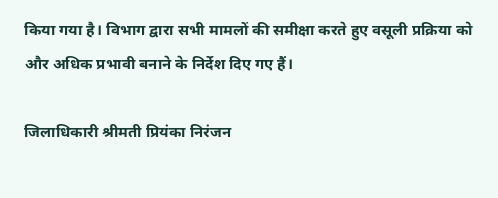किया गया है। विभाग द्वारा सभी मामलों की समीक्षा करते हुए वसूली प्रक्रिया को और अधिक प्रभावी बनाने के निर्देश दिए गए हैं।

जिलाधिकारी श्रीमती प्रियंका निरंजन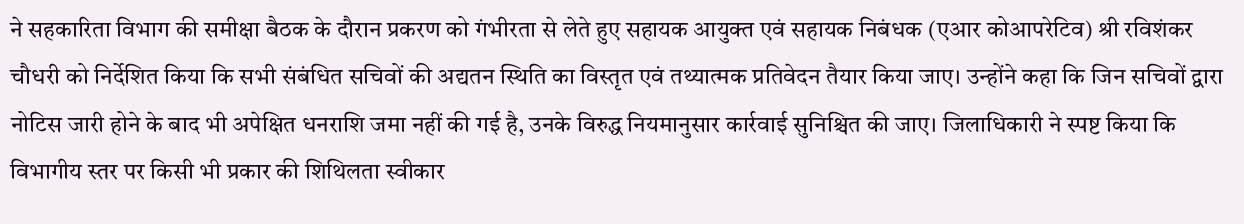ने सहकारिता विभाग की समीक्षा बैठक के दौरान प्रकरण को गंभीरता से लेते हुए सहायक आयुक्त एवं सहायक निबंधक (एआर कोआपरेटिव) श्री रविशंकर चौधरी को निर्देशित किया कि सभी संबंधित सचिवों की अद्यतन स्थिति का विस्तृत एवं तथ्यात्मक प्रतिवेदन तैयार किया जाए। उन्होंने कहा कि जिन सचिवों द्वारा नोटिस जारी होने के बाद भी अपेक्षित धनराशि जमा नहीं की गई है, उनके विरुद्ध नियमानुसार कार्रवाई सुनिश्चित की जाए। जिलाधिकारी ने स्पष्ट किया कि विभागीय स्तर पर किसी भी प्रकार की शिथिलता स्वीकार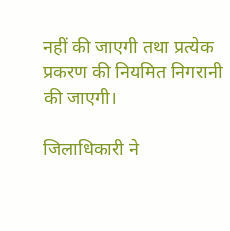नहीं की जाएगी तथा प्रत्येक प्रकरण की नियमित निगरानी की जाएगी।

जिलाधिकारी ने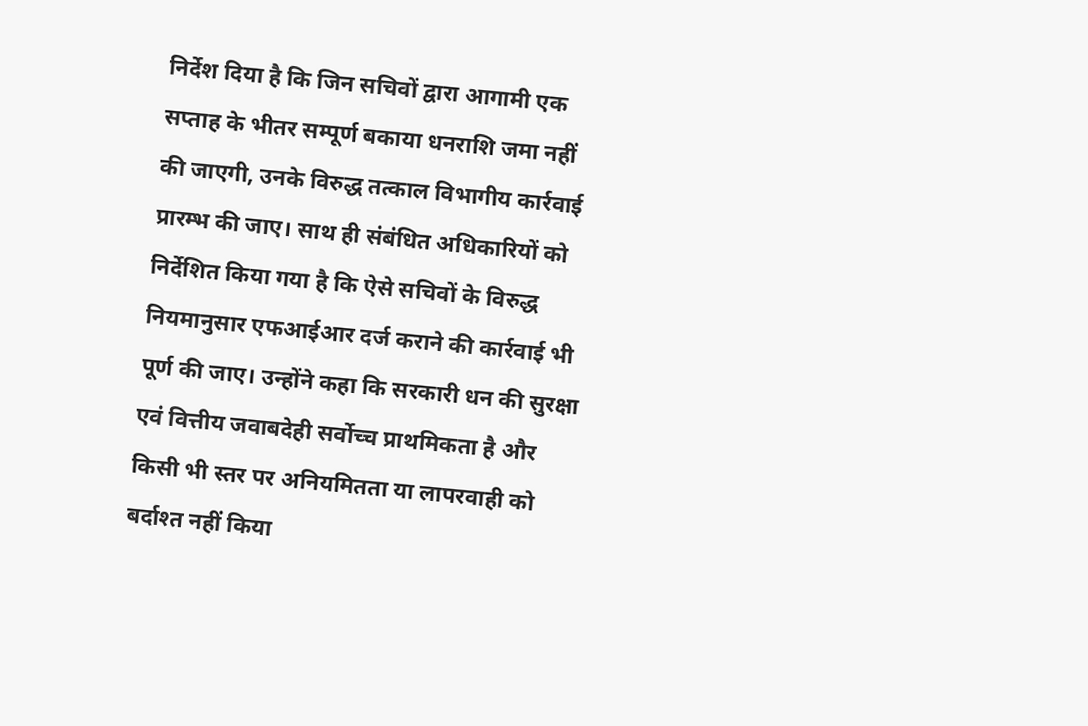निर्देश दिया है कि जिन सचिवों द्वारा आगामी एक सप्ताह के भीतर सम्पूर्ण बकाया धनराशि जमा नहीं की जाएगी, उनके विरुद्ध तत्काल विभागीय कार्रवाई प्रारम्भ की जाए। साथ ही संबंधित अधिकारियों को निर्देशित किया गया है कि ऐसे सचिवों के विरुद्ध नियमानुसार एफआईआर दर्ज कराने की कार्रवाई भी पूर्ण की जाए। उन्होंने कहा कि सरकारी धन की सुरक्षा एवं वित्तीय जवाबदेही सर्वोच्च प्राथमिकता है और किसी भी स्तर पर अनियमितता या लापरवाही को बर्दाश्त नहीं किया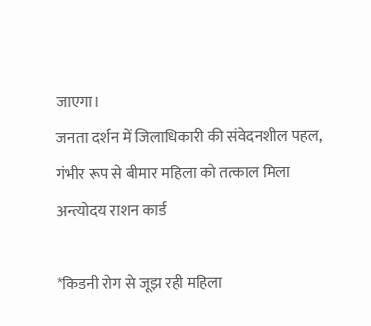जाएगा।
जनता दर्शन में जिलाधिकारी की संवेदनशील पहल, गंभीर रूप से बीमार महिला को तत्काल मिला अन्त्योदय राशन कार्ड

*किडनी रोग से जूझ रही महिला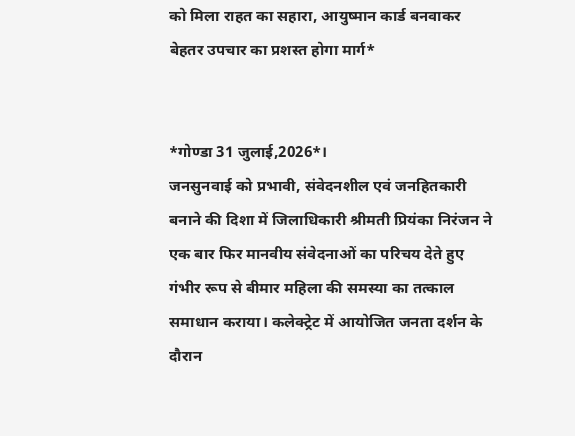को मिला राहत का सहारा, आयुष्मान कार्ड बनवाकर बेहतर उपचार का प्रशस्त होगा मार्ग*


*गोण्डा 31 जुलाई,2026*।
जनसुनवाई को प्रभावी, संवेदनशील एवं जनहितकारी बनाने की दिशा में जिलाधिकारी श्रीमती प्रियंका निरंजन ने एक बार फिर मानवीय संवेदनाओं का परिचय देते हुए गंभीर रूप से बीमार महिला की समस्या का तत्काल समाधान कराया। कलेक्ट्रेट में आयोजित जनता दर्शन के दौरान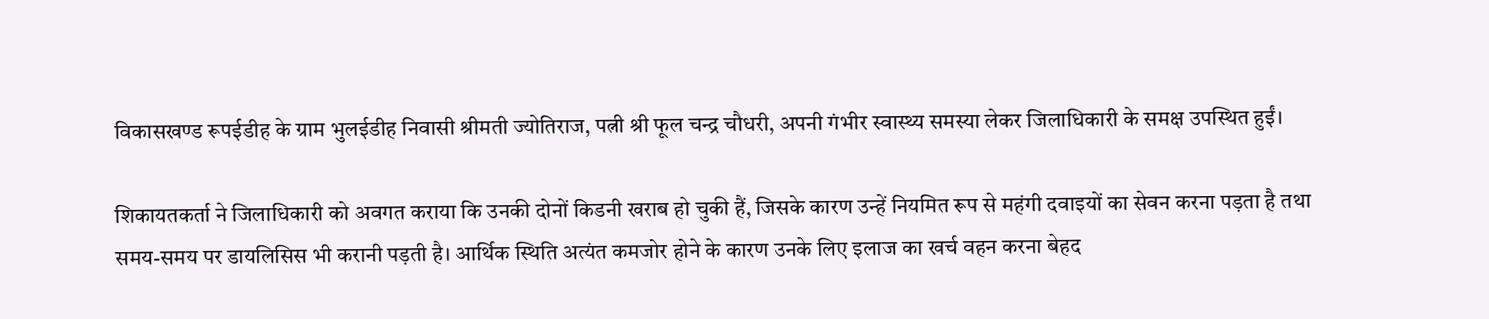विकासखण्ड रूपईडीह के ग्राम भुलईडीह निवासी श्रीमती ज्योतिराज, पत्नी श्री फूल चन्द्र चौधरी, अपनी गंभीर स्वास्थ्य समस्या लेकर जिलाधिकारी के समक्ष उपस्थित हुईं।

शिकायतकर्ता ने जिलाधिकारी को अवगत कराया कि उनकी दोनों किडनी खराब हो चुकी हैं, जिसके कारण उन्हें नियमित रूप से महंगी दवाइयों का सेवन करना पड़ता है तथा समय-समय पर डायलिसिस भी करानी पड़ती है। आर्थिक स्थिति अत्यंत कमजोर होने के कारण उनके लिए इलाज का खर्च वहन करना बेहद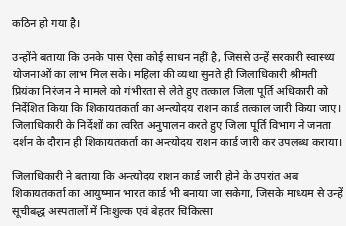कठिन हो गया है।

उन्होंने बताया कि उनके पास ऐसा कोई साधन नहीं है, जिससे उन्हें सरकारी स्वास्थ्य योजनाओं का लाभ मिल सके। महिला की व्यथा सुनते ही जिलाधिकारी श्रीमती प्रियंका निरंजन ने मामले को गंभीरता से लेते हुए तत्काल जिला पूर्ति अधिकारी को निर्देशित किया कि शिकायतकर्ता का अन्त्योदय राशन कार्ड तत्काल जारी किया जाए। जिलाधिकारी के निर्देशों का त्वरित अनुपालन करते हुए जिला पूर्ति विभाग ने जनता दर्शन के दौरान ही शिकायतकर्ता का अन्त्योदय राशन कार्ड जारी कर उपलब्ध कराया।

जिलाधिकारी ने बताया कि अन्त्योदय राशन कार्ड जारी होने के उपरांत अब शिकायतकर्ता का आयुष्मान भारत कार्ड भी बनाया जा सकेगा, जिसके माध्यम से उन्हें सूचीबद्ध अस्पतालों में निःशुल्क एवं बेहतर चिकित्सा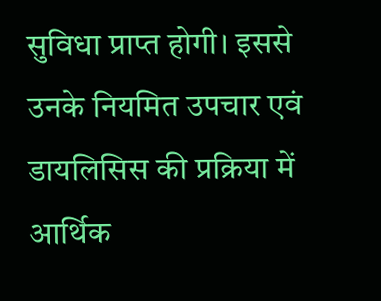सुविधा प्राप्त होगी। इससे उनके नियमित उपचार एवं डायलिसिस की प्रक्रिया में आर्थिक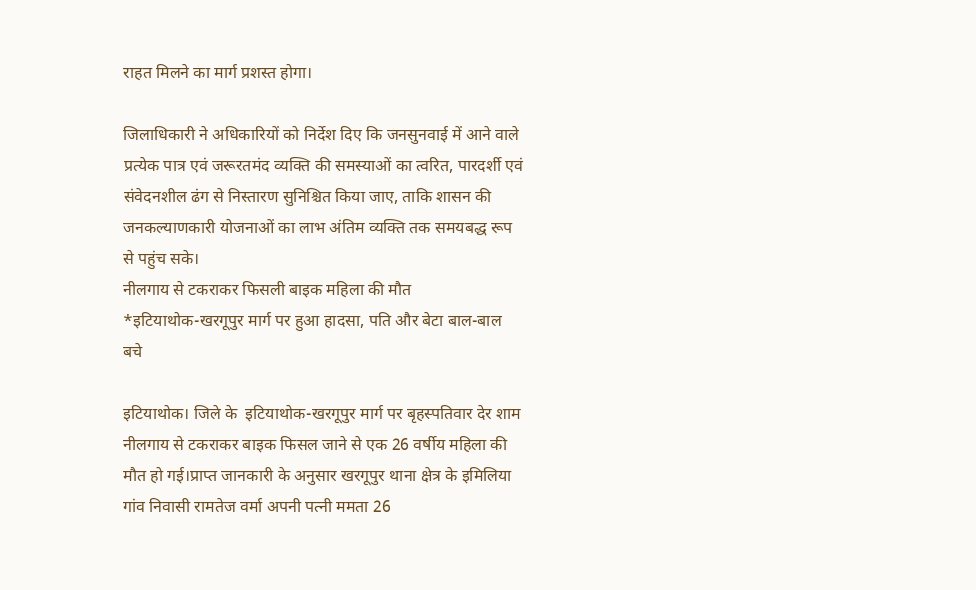राहत मिलने का मार्ग प्रशस्त होगा।

जिलाधिकारी ने अधिकारियों को निर्देश दिए कि जनसुनवाई में आने वाले प्रत्येक पात्र एवं जरूरतमंद व्यक्ति की समस्याओं का त्वरित, पारदर्शी एवं संवेदनशील ढंग से निस्तारण सुनिश्चित किया जाए, ताकि शासन की जनकल्याणकारी योजनाओं का लाभ अंतिम व्यक्ति तक समयबद्ध रूप से पहुंच सके।
नीलगाय से टकराकर फिसली बाइक महिला की मौत
*इटियाथोक-खरगूपुर मार्ग पर हुआ हादसा, पति और बेटा बाल-बाल बचे

इटियाथोक। जिले के  इटियाथोक-खरगूपुर मार्ग पर बृहस्पतिवार देर शाम नीलगाय से टकराकर बाइक फिसल जाने से एक 26 वर्षीय महिला की मौत हो गई।प्राप्त जानकारी के अनुसार खरगूपुर थाना क्षेत्र के इमिलिया गांव निवासी रामतेज वर्मा अपनी पत्नी ममता 26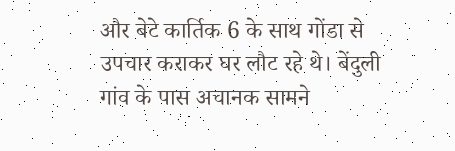और बेटे कार्तिक 6 के साथ गोंडा से उपचार कराकर घर लौट रहे थे। बेंदुली गांव के पास अचानक सामने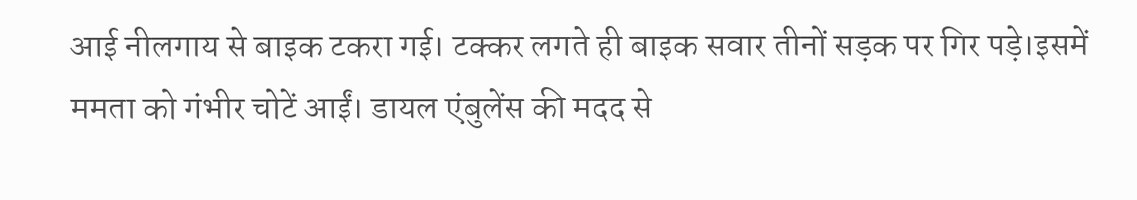आई नीलगाय से बाइक टकरा गई। टक्कर लगते ही बाइक सवार तीनों सड़क पर गिर पड़े।इसमें ममता को गंभीर चोटें आईं। डायल एंबुलेंस की मदद से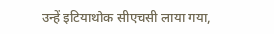उन्हें इटियाथोक सीएचसी लाया गया,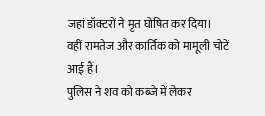जहां डॉक्टरों ने मृत घोषित कर दिया।
वहीं रामतेज और कार्तिक को मामूली चोटें आई हैं।
पुलिस ने शव को कब्जे में लेकर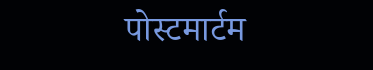पोस्टमार्टम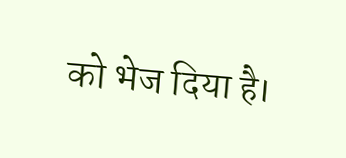को भेज दिया है।